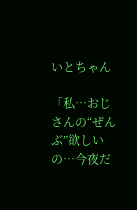いとちゃん

「私…おじさんの“ぜんぶ”欲しいの…今夜だ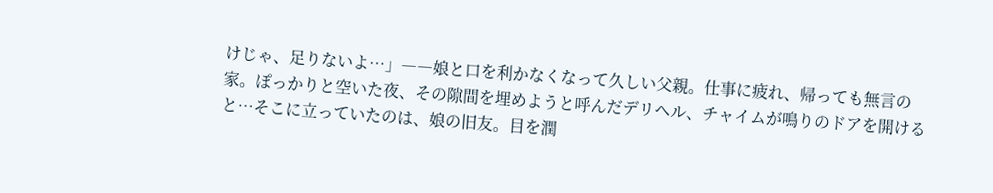けじゃ、足りないよ…」――娘と口を利かなくなって久しい父親。仕事に疲れ、帰っても無言の家。ぽっかりと空いた夜、その隙間を埋めようと呼んだデリヘル、チャイムが鳴りのドアを開けると…そこに立っていたのは、娘の旧友。目を潤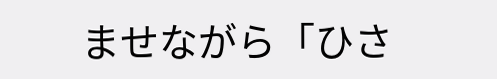ませながら「ひさ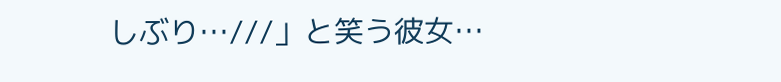しぶり…///」と笑う彼女…